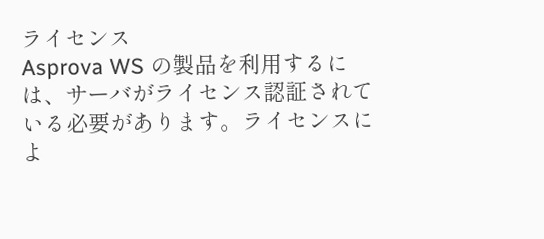ライセンス
Asprova WS の製品を利用するには、サーバがライセンス認証されている必要があります。ライセンスによ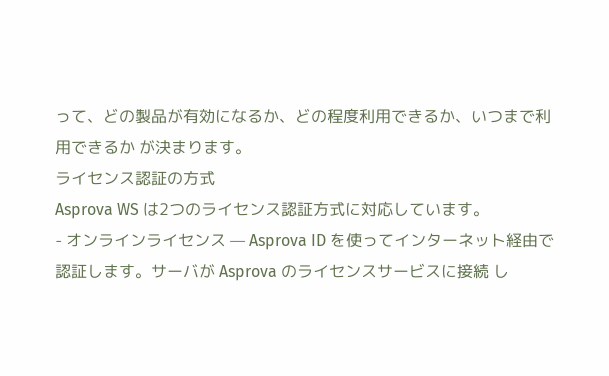って、どの製品が有効になるか、どの程度利用できるか、いつまで利用できるか が決まります。
ライセンス認証の方式
Asprova WS は2つのライセンス認証方式に対応しています。
- オンラインライセンス — Asprova ID を使ってインターネット経由で認証します。サーバが Asprova のライセンスサービスに接続 し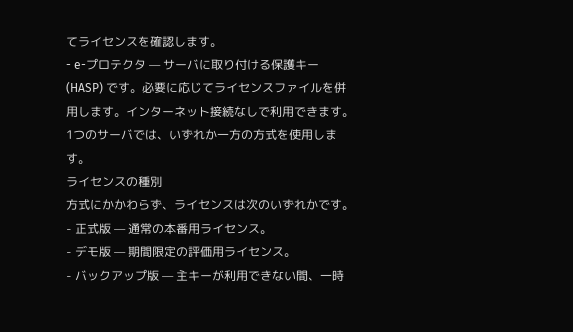てライセンスを確認します。
- e-プロテクタ — サーバに取り付ける保護キー (HASP) です。必要に応じてライセンスファイルを併用します。インターネット接続なしで利用できます。
1つのサーバでは、いずれか一方の方式を使用します。
ライセンスの種別
方式にかかわらず、ライセンスは次のいずれかです。
- 正式版 — 通常の本番用ライセンス。
- デモ版 — 期間限定の評価用ライセンス。
- バックアップ版 — 主キーが利用できない間、一時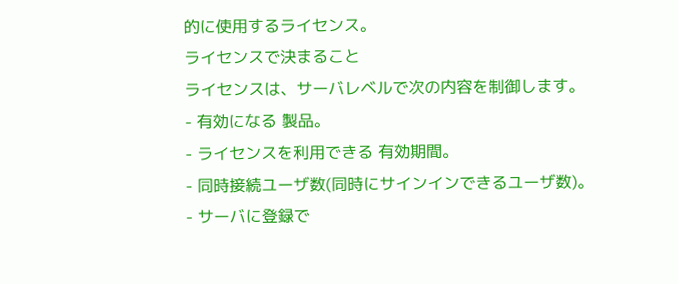的に使用するライセンス。
ライセンスで決まること
ライセンスは、サーバレベルで次の内容を制御します。
- 有効になる 製品。
- ライセンスを利用できる 有効期間。
- 同時接続ユーザ数(同時にサインインできるユーザ数)。
- サーバに登録で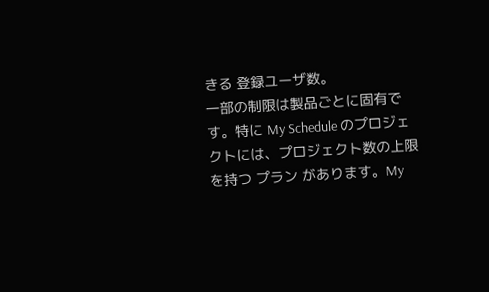きる 登録ユーザ数。
一部の制限は製品ごとに固有です。特に My Schedule のプロジェクトには、プロジェクト数の上限を持つ プラン があります。My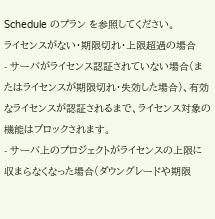Schedule のプラン を参照してください。
ライセンスがない・期限切れ・上限超過の場合
- サーバがライセンス認証されていない場合(またはライセンスが期限切れ・失効した場合)、有効なライセンスが認証されるまで、ライセンス対象の機能はブロックされます。
- サーバ上のプロジェクトがライセンスの上限に収まらなくなった場合(ダウングレードや期限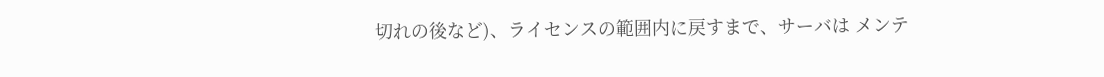切れの後など)、ライセンスの範囲内に戻すまで、サーバは メンテ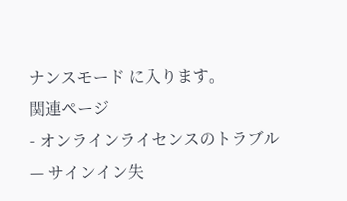ナンスモード に入ります。
関連ページ
- オンラインライセンスのトラブル — サインイン失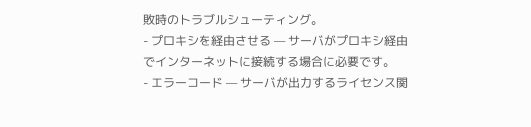敗時のトラブルシューティング。
- プロキシを経由させる — サーバがプロキシ経由でインターネットに接続する場合に必要です。
- エラーコード — サーバが出力するライセンス関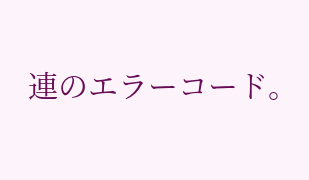連のエラーコード。